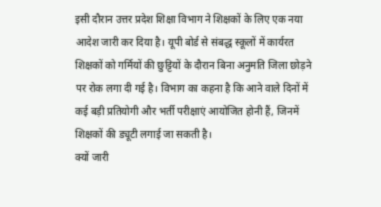इसी दौरान उत्तर प्रदेश शिक्षा विभाग ने शिक्षकों के लिए एक नया आदेश जारी कर दिया है। यूपी बोर्ड से संबद्ध स्कूलों में कार्यरत शिक्षकों को गर्मियों की छुट्टियों के दौरान बिना अनुमति जिला छोड़ने पर रोक लगा दी गई है। विभाग का कहना है कि आने वाले दिनों में कई बड़ी प्रतियोगी और भर्ती परीक्षाएं आयोजित होनी हैं, जिनमें शिक्षकों की ड्यूटी लगाई जा सकती है।
क्यों जारी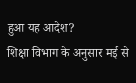हुआ यह आदेश?
शिक्षा विभाग के अनुसार मई से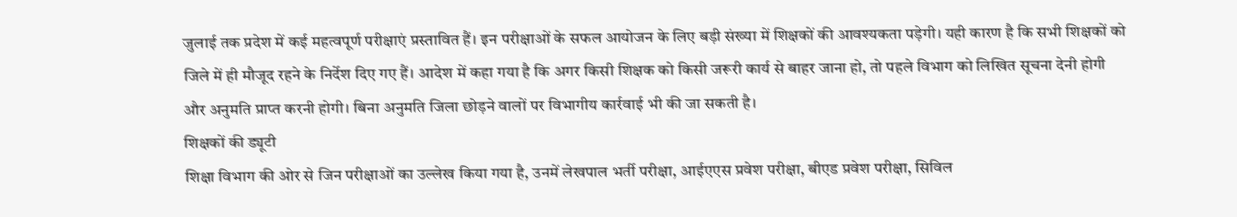जुलाई तक प्रदेश में कई महत्वपूर्ण परीक्षाएं प्रस्तावित हैं। इन परीक्षाओं के सफल आयोजन के लिए बड़ी संख्या में शिक्षकों की आवश्यकता पड़ेगी। यही कारण है कि सभी शिक्षकों को जिले में ही मौजूद रहने के निर्देश दिए गए हैं। आदेश में कहा गया है कि अगर किसी शिक्षक को किसी जरूरी कार्य से बाहर जाना हो, तो पहले विभाग को लिखित सूचना देनी होगी और अनुमति प्राप्त करनी होगी। बिना अनुमति जिला छोड़ने वालों पर विभागीय कार्रवाई भी की जा सकती है।
शिक्षकों की ड्यूटी
शिक्षा विभाग की ओर से जिन परीक्षाओं का उल्लेख किया गया है, उनमें लेखपाल भर्ती परीक्षा, आईएएस प्रवेश परीक्षा, बीएड प्रवेश परीक्षा, सिविल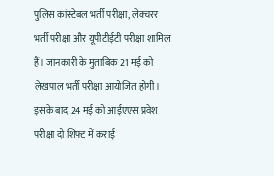पुलिस कांस्टेबल भर्ती परीक्षा, लेक्चरर भर्ती परीक्षा और यूपीटीईटी परीक्षा शामिल हैं। जानकारी के मुताबिक 21 मई को लेखपाल भर्ती परीक्षा आयोजित होगी। इसके बाद 24 मई को आईएएस प्रवेश परीक्षा दो शिफ्ट में कराई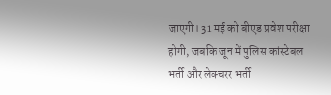जाएगी। 31 मई को बीएड प्रवेश परीक्षा होगी, जबकि जून में पुलिस कांस्टेबल भर्ती और लेक्चरर भर्ती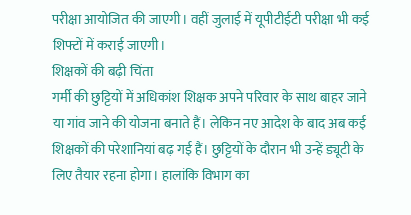परीक्षा आयोजित की जाएगी। वहीं जुलाई में यूपीटीईटी परीक्षा भी कई शिफ्टों में कराई जाएगी।
शिक्षकों की बढ़ी चिंता
गर्मी की छुट्टियों में अधिकांश शिक्षक अपने परिवार के साथ बाहर जाने या गांव जाने की योजना बनाते हैं। लेकिन नए आदेश के बाद अब कई शिक्षकों की परेशानियां बढ़ गई हैं। छुट्टियों के दौरान भी उन्हें ड्यूटी के लिए तैयार रहना होगा। हालांकि विभाग का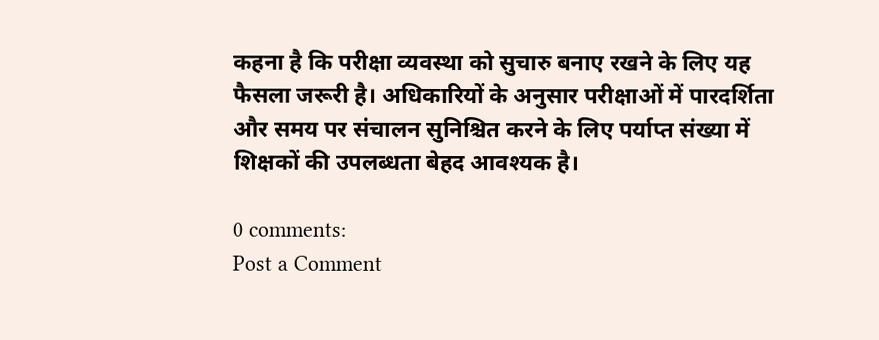कहना है कि परीक्षा व्यवस्था को सुचारु बनाए रखने के लिए यह फैसला जरूरी है। अधिकारियों के अनुसार परीक्षाओं में पारदर्शिता और समय पर संचालन सुनिश्चित करने के लिए पर्याप्त संख्या में शिक्षकों की उपलब्धता बेहद आवश्यक है।

0 comments:
Post a Comment